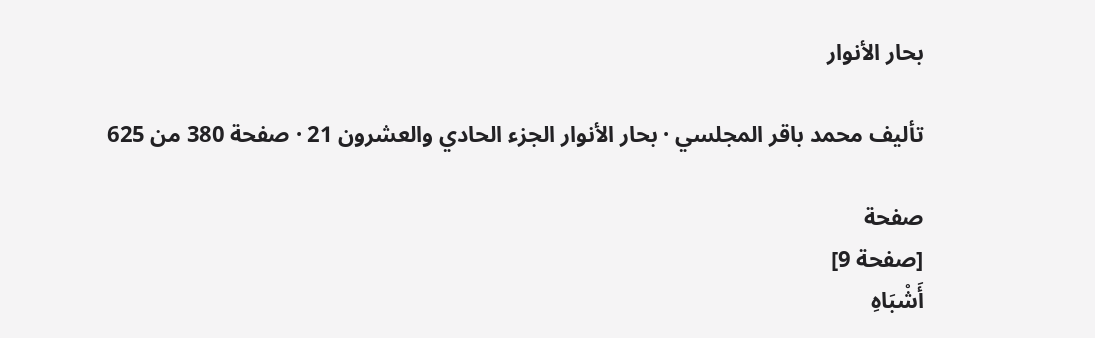بحار الأنوار

تأليف محمد باقر المجلسي · بحار الأنوار الجزء الحادي والعشرون 21 · صفحة 380 من 625

صفحة
[صفحة 9]
أَشْبَاهِ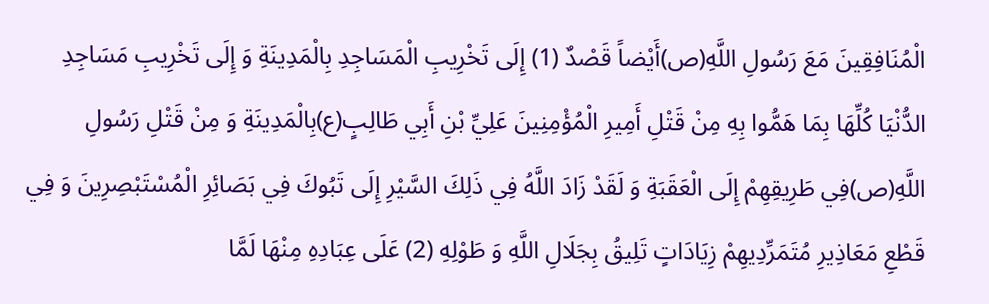الْمُنَافِقِينَ مَعَ رَسُولِ اللَّهِ(ص)أَيْضاً قَصْدٌ (1) إِلَى تَخْرِيبِ الْمَسَاجِدِ بِالْمَدِينَةِ وَ إِلَى تَخْرِيبِ مَسَاجِدِ الدُّنْيَا كُلِّهَا بِمَا هَمُّوا بِهِ مِنْ قَتْلِ أَمِيرِ الْمُؤْمِنِينَ عَلِيِّ بْنِ أَبِي طَالِبٍ(ع)بِالْمَدِينَةِ وَ مِنْ قَتْلِ رَسُولِ اللَّهِ(ص)فِي طَرِيقِهِمْ إِلَى الْعَقَبَةِ وَ لَقَدْ زَادَ اللَّهُ فِي ذَلِكَ السَّيْرِ إِلَى تَبُوكَ فِي بَصَائِرِ الْمُسْتَبْصِرِينَ وَ فِي قَطْعِ مَعَاذِيرِ مُتَمَرِّدِيهِمْ زِيَادَاتٍ تَلِيقُ بِجَلَالِ اللَّهِ وَ طَوْلِهِ (2) عَلَى عِبَادِهِ مِنْهَا لَمَّا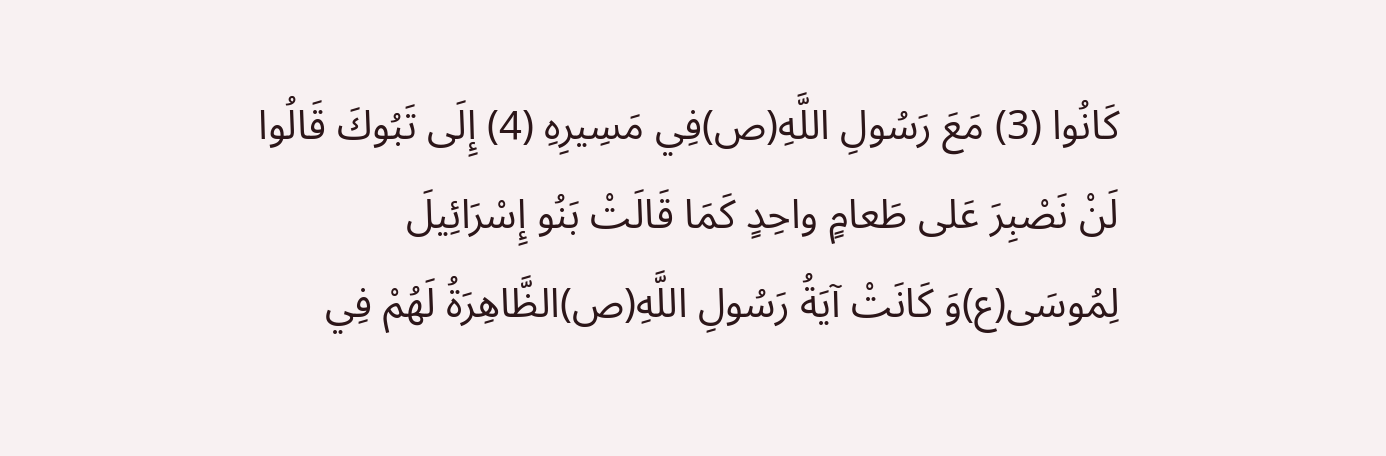كَانُوا (3) مَعَ رَسُولِ اللَّهِ(ص)فِي مَسِيرِهِ (4) إِلَى تَبُوكَ قَالُوا لَنْ نَصْبِرَ عَلى طَعامٍ واحِدٍ كَمَا قَالَتْ بَنُو إِسْرَائِيلَ لِمُوسَى(ع)وَ كَانَتْ آيَةُ رَسُولِ اللَّهِ(ص)الظَّاهِرَةُ لَهُمْ فِي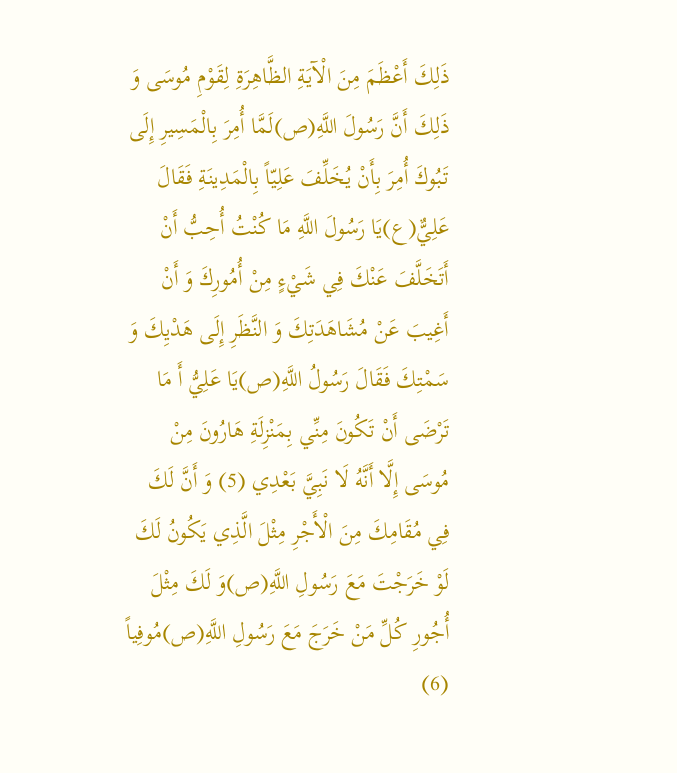ذَلِكَ أَعْظَمَ مِنَ الْآيَةِ الظَّاهِرَةِ لِقَوْمِ مُوسَى وَ ذَلِكَ أَنَّ رَسُولَ اللَّهِ(ص)لَمَّا أُمِرَ بِالْمَسِيرِ إِلَى تَبُوكَ أُمِرَ بِأَنْ يُخَلِّفَ عَلِيّاً بِالْمَدِينَةِ فَقَالَ عَلِيٌّ(ع)يَا رَسُولَ اللَّهِ مَا كُنْتُ أُحِبُّ أَنْ أَتَخَلَّفَ عَنْكَ فِي شَيْءٍ مِنْ أُمُورِكَ وَ أَنْ أَغِيبَ عَنْ مُشَاهَدَتِكَ وَ النَّظَرِ إِلَى هَدْيِكَ وَ سَمْتِكَ فَقَالَ رَسُولُ اللَّهِ(ص)يَا عَلِيُّ أَ مَا تَرْضَى أَنْ تَكُونَ مِنِّي بِمَنْزِلَةِ هَارُونَ مِنْ مُوسَى إِلَّا أَنَّهُ لَا نَبِيَّ بَعْدِي (5) وَ أَنَّ لَكَ فِي مُقَامِكَ مِنَ الْأَجْرِ مِثْلَ الَّذِي يَكُونُ لَكَ لَوْ خَرَجْتَ مَعَ رَسُولِ اللَّهِ(ص)وَ لَكَ مِثْلَ أُجُورِ كُلِّ مَنْ خَرَجَ مَعَ رَسُولِ اللَّهِ(ص)مُوفِياً (6)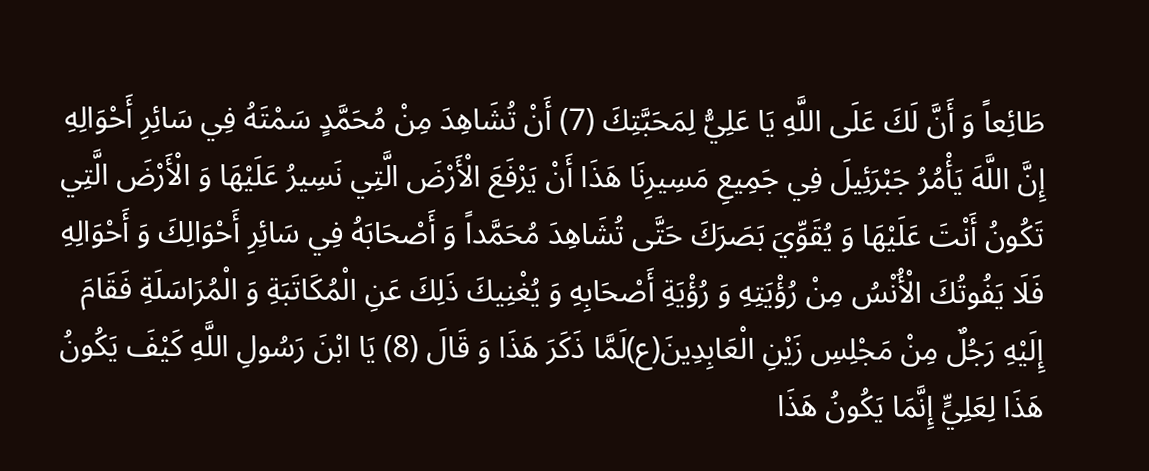طَائِعاً وَ أَنَّ لَكَ عَلَى اللَّهِ يَا عَلِيُّ لِمَحَبَّتِكَ (7) أَنْ تُشَاهِدَ مِنْ مُحَمَّدٍ سَمْتَهُ فِي سَائِرِ أَحْوَالِهِ إِنَّ اللَّهَ يَأْمُرُ جَبْرَئِيلَ فِي جَمِيعِ مَسِيرِنَا هَذَا أَنْ يَرْفَعَ الْأَرْضَ الَّتِي نَسِيرُ عَلَيْهَا وَ الْأَرْضَ الَّتِي تَكُونُ أَنْتَ عَلَيْهَا وَ يُقَوِّيَ بَصَرَكَ حَتَّى تُشَاهِدَ مُحَمَّداً وَ أَصْحَابَهُ فِي سَائِرِ أَحْوَالِكَ وَ أَحْوَالِهِ فَلَا يَفُوتُكَ الْأُنْسُ مِنْ رُؤْيَتِهِ وَ رُؤْيَةِ أَصْحَابِهِ وَ يُغْنِيكَ ذَلِكَ عَنِ الْمُكَاتَبَةِ وَ الْمُرَاسَلَةِ فَقَامَ إِلَيْهِ رَجُلٌ مِنْ مَجْلِسِ زَيْنِ الْعَابِدِينَ(ع)لَمَّا ذَكَرَ هَذَا وَ قَالَ (8) يَا ابْنَ رَسُولِ اللَّهِ كَيْفَ يَكُونُ هَذَا لِعَلِيٍّ إِنَّمَا يَكُونُ هَذَا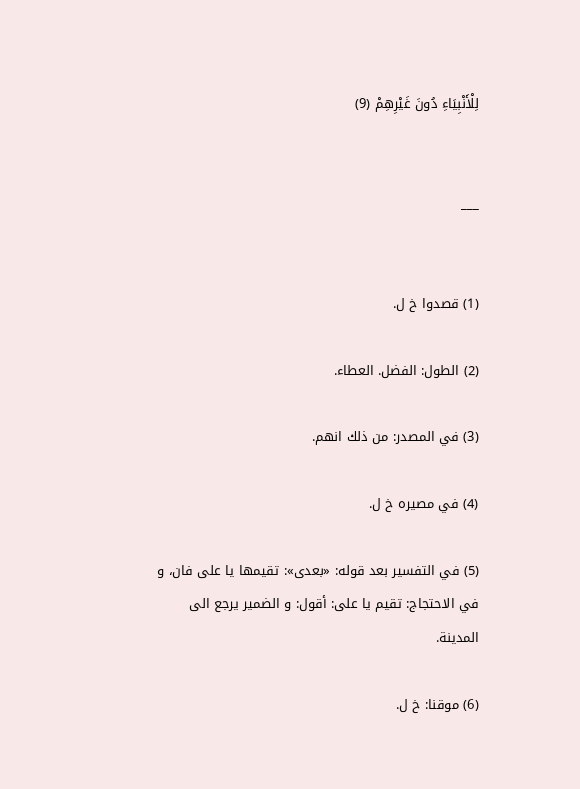لِلْأَنْبِيَاءِ دُونَ غَيْرِهِمْ (9)


___


(1) قصدوا خ ل.

(2) الطول: الفضل. العطاء.

(3) في المصدر: من ذلك انهم.

(4) في مصيره خ ل.

(5) في التفسير بعد قوله: «بعدى»: تقيمها يا على فان، و في الاحتجاج: تقيم يا على: أقول: و الضمير يرجع الى المدينة.

(6) موقنا: خ ل.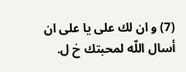(7) و ان لك على يا على ان أسال اللّه لمحبتك خ ل.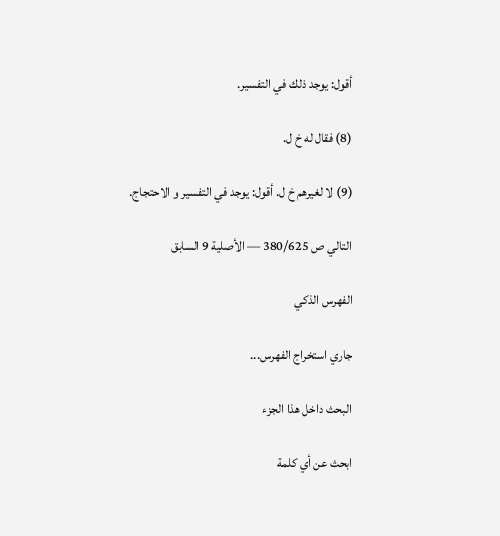أقول: يوجد ذلك في التفسير.

(8) فقال له خ ل.

(9) لا لغيرهم خ ل. أقول: يوجد في التفسير و الاحتجاج.

التالي ص 380/625 — الأصلية 9 السابق

الفهرس الذكي

جاري استخراج الفهرس...

البحث داخل هذا الجزء

ابحث عن أي كلمة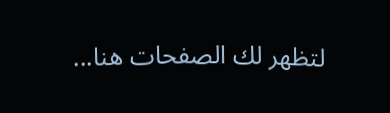لتظهر لك الصفحات هنا...